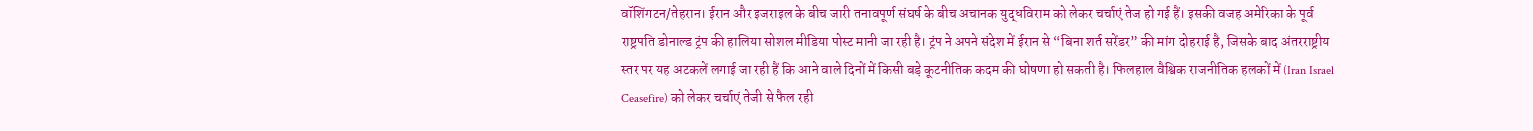वॉशिंगटन/तेहरान। ईरान और इजराइल के बीच जारी तनावपूर्ण संघर्ष के बीच अचानक युद्धविराम को लेकर चर्चाएं तेज हो गई हैं। इसकी वजह अमेरिका के पूर्व राष्ट्रपति डोनाल्ड ट्रंप की हालिया सोशल मीडिया पोस्ट मानी जा रही है। ट्रंप ने अपने संदेश में ईरान से “बिना शर्त सरेंडर” की मांग दोहराई है, जिसके बाद अंतरराष्ट्रीय स्तर पर यह अटकलें लगाई जा रही हैं कि आने वाले दिनों में किसी बड़े कूटनीतिक कदम की घोषणा हो सकती है। फिलहाल वैश्विक राजनीतिक हलकों में (Iran Israel Ceasefire) को लेकर चर्चाएं तेजी से फैल रही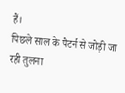हैं।
पिछले साल के पैटर्न से जोड़ी जा रही तुलना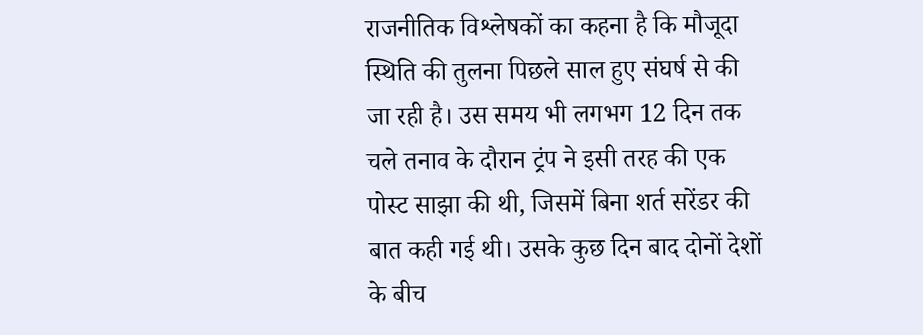राजनीतिक विश्लेषकों का कहना है कि मौजूदा स्थिति की तुलना पिछले साल हुए संघर्ष से की जा रही है। उस समय भी लगभग 12 दिन तक चले तनाव के दौरान ट्रंप ने इसी तरह की एक पोस्ट साझा की थी, जिसमें बिना शर्त सरेंडर की बात कही गई थी। उसके कुछ दिन बाद दोनों देशों के बीच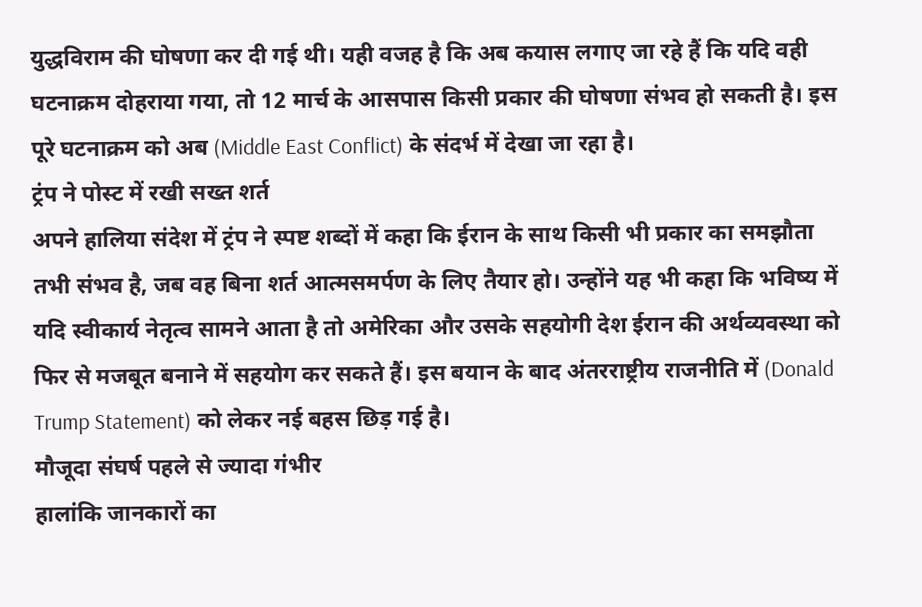युद्धविराम की घोषणा कर दी गई थी। यही वजह है कि अब कयास लगाए जा रहे हैं कि यदि वही घटनाक्रम दोहराया गया, तो 12 मार्च के आसपास किसी प्रकार की घोषणा संभव हो सकती है। इस पूरे घटनाक्रम को अब (Middle East Conflict) के संदर्भ में देखा जा रहा है।
ट्रंप ने पोस्ट में रखी सख्त शर्त
अपने हालिया संदेश में ट्रंप ने स्पष्ट शब्दों में कहा कि ईरान के साथ किसी भी प्रकार का समझौता तभी संभव है, जब वह बिना शर्त आत्मसमर्पण के लिए तैयार हो। उन्होंने यह भी कहा कि भविष्य में यदि स्वीकार्य नेतृत्व सामने आता है तो अमेरिका और उसके सहयोगी देश ईरान की अर्थव्यवस्था को फिर से मजबूत बनाने में सहयोग कर सकते हैं। इस बयान के बाद अंतरराष्ट्रीय राजनीति में (Donald Trump Statement) को लेकर नई बहस छिड़ गई है।
मौजूदा संघर्ष पहले से ज्यादा गंभीर
हालांकि जानकारों का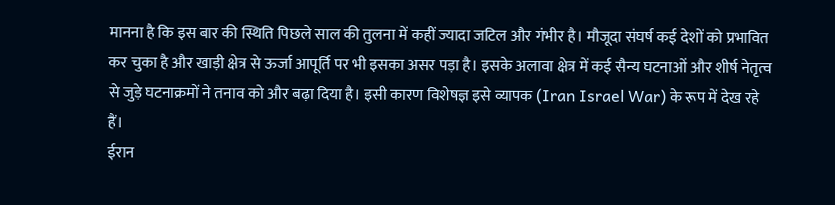मानना है कि इस बार की स्थिति पिछले साल की तुलना में कहीं ज्यादा जटिल और गंभीर है। मौजूदा संघर्ष कई देशों को प्रभावित कर चुका है और खाड़ी क्षेत्र से ऊर्जा आपूर्ति पर भी इसका असर पड़ा है। इसके अलावा क्षेत्र में कई सैन्य घटनाओं और शीर्ष नेतृत्व से जुड़े घटनाक्रमों ने तनाव को और बढ़ा दिया है। इसी कारण विशेषज्ञ इसे व्यापक (Iran Israel War) के रूप में देख रहे हैं।
ईरान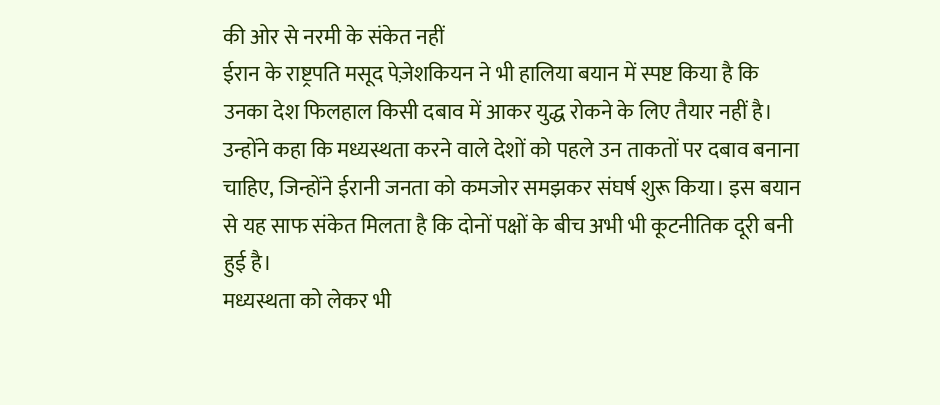की ओर से नरमी के संकेत नहीं
ईरान के राष्ट्रपति मसूद पेज़ेशकियन ने भी हालिया बयान में स्पष्ट किया है कि उनका देश फिलहाल किसी दबाव में आकर युद्ध रोकने के लिए तैयार नहीं है। उन्होंने कहा कि मध्यस्थता करने वाले देशों को पहले उन ताकतों पर दबाव बनाना चाहिए, जिन्होंने ईरानी जनता को कमजोर समझकर संघर्ष शुरू किया। इस बयान से यह साफ संकेत मिलता है कि दोनों पक्षों के बीच अभी भी कूटनीतिक दूरी बनी हुई है।
मध्यस्थता को लेकर भी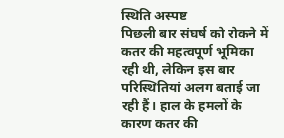स्थिति अस्पष्ट
पिछली बार संघर्ष को रोकने में कतर की महत्वपूर्ण भूमिका रही थी, लेकिन इस बार परिस्थितियां अलग बताई जा रही हैं। हाल के हमलों के कारण कतर की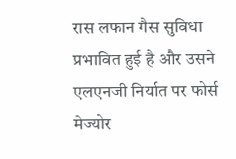रास लफान गैस सुविधा प्रभावित हुई है और उसने एलएनजी निर्यात पर फोर्स मेज्योर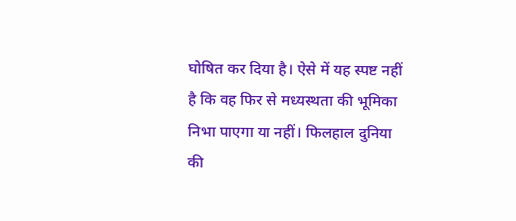घोषित कर दिया है। ऐसे में यह स्पष्ट नहीं है कि वह फिर से मध्यस्थता की भूमिका निभा पाएगा या नहीं। फिलहाल दुनिया की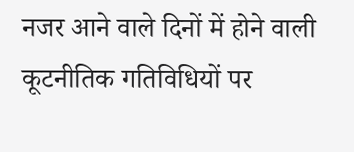नजर आने वाले दिनों में होने वाली कूटनीतिक गतिविधियों पर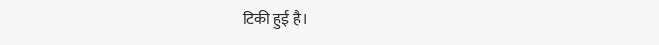टिकी हुई है।